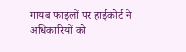गायब फाइलों पर हाईकोर्ट ने अधिकारियों को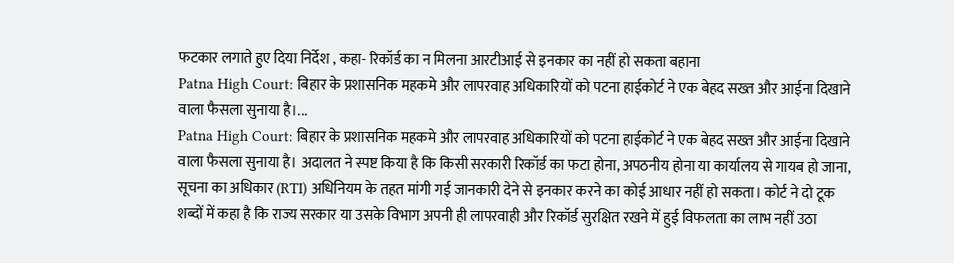फटकार लगाते हुए दिया निर्देश , कहा- रिकॉर्ड का न मिलना आरटीआई से इनकार का नहीं हो सकता बहाना
Patna High Court: बिहार के प्रशासनिक महकमे और लापरवाह अधिकारियों को पटना हाईकोर्ट ने एक बेहद सख्त और आईना दिखाने वाला फैसला सुनाया है।...
Patna High Court: बिहार के प्रशासनिक महकमे और लापरवाह अधिकारियों को पटना हाईकोर्ट ने एक बेहद सख्त और आईना दिखाने वाला फैसला सुनाया है। अदालत ने स्पष्ट किया है कि किसी सरकारी रिकॉर्ड का फटा होना, अपठनीय होना या कार्यालय से गायब हो जाना, सूचना का अधिकार (RTI) अधिनियम के तहत मांगी गई जानकारी देने से इनकार करने का कोई आधार नहीं हो सकता। कोर्ट ने दो टूक शब्दों में कहा है कि राज्य सरकार या उसके विभाग अपनी ही लापरवाही और रिकॉर्ड सुरक्षित रखने में हुई विफलता का लाभ नहीं उठा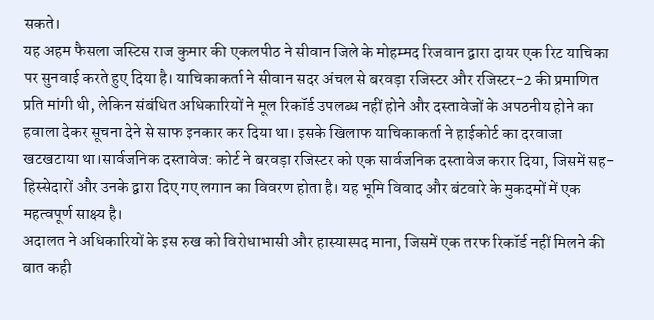सकते।
यह अहम फैसला जस्टिस राज कुमार की एकलपीठ ने सीवान जिले के मोहम्मद रिजवान द्वारा दायर एक रिट याचिका पर सुनवाई करते हुए दिया है। याचिकाकर्ता ने सीवान सदर अंचल से बरवड़ा रजिस्टर और रजिस्टर-2 की प्रमाणित प्रति मांगी थी, लेकिन संबंधित अधिकारियों ने मूल रिकॉर्ड उपलब्ध नहीं होने और दस्तावेजों के अपठनीय होने का हवाला देकर सूचना देने से साफ इनकार कर दिया था। इसके खिलाफ याचिकाकर्ता ने हाईकोर्ट का दरवाजा खटखटाया था।सार्वजनिक दस्तावेज: कोर्ट ने बरवड़ा रजिस्टर को एक सार्वजनिक दस्तावेज करार दिया, जिसमें सह-हिस्सेदारों और उनके द्वारा दिए गए लगान का विवरण होता है। यह भूमि विवाद और बंटवारे के मुकदमों में एक महत्वपूर्ण साक्ष्य है।
अदालत ने अधिकारियों के इस रुख को विरोधाभासी और हास्यास्पद माना, जिसमें एक तरफ रिकॉर्ड नहीं मिलने की बात कही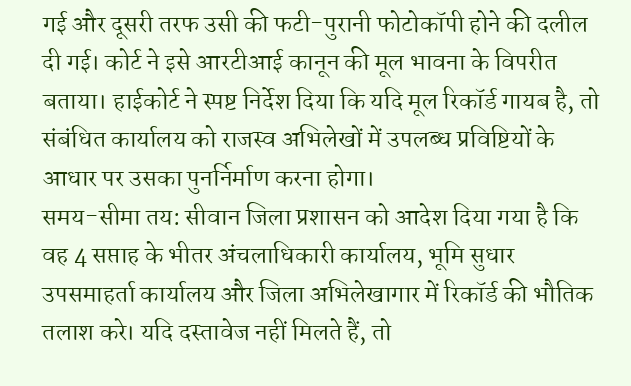गई और दूसरी तरफ उसी की फटी-पुरानी फोटोकॉपी होने की दलील दी गई। कोर्ट ने इसे आरटीआई कानून की मूल भावना के विपरीत बताया। हाईकोर्ट ने स्पष्ट निर्देश दिया कि यदि मूल रिकॉर्ड गायब है, तो संबंधित कार्यालय को राजस्व अभिलेखों में उपलब्ध प्रविष्टियों के आधार पर उसका पुनर्निर्माण करना होगा।
समय-सीमा तय: सीवान जिला प्रशासन को आदेश दिया गया है कि वह 4 सप्ताह के भीतर अंचलाधिकारी कार्यालय, भूमि सुधार उपसमाहर्ता कार्यालय और जिला अभिलेखागार में रिकॉर्ड की भौतिक तलाश करे। यदि दस्तावेज नहीं मिलते हैं, तो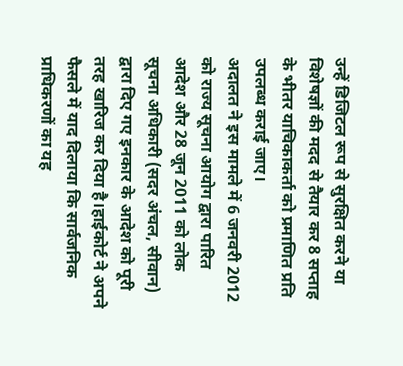उन्हें डिजिटल रूप से सुरक्षित करने या विशेषज्ञों की मदद से तैयार कर 8 सप्ताह के भीतर याचिकाकर्ता को प्रमाणित प्रति उपलब्ध कराई जाए।
अदालत ने इस मामले में 6 जनवरी 2012 को राज्य सूचना आयोग द्वारा पारित आदेश और 28 जून 2011 को लोक सूचना अधिकारी (सदर अंचल, सीवान) द्वारा दिए गए इनकार के आदेश को पूरी तरह खारिज कर दिया है।हाईकोर्ट ने अपने फैसले में याद दिलाया कि सार्वजनिक प्राधिकरणों का यह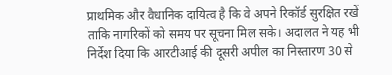प्राथमिक और वैधानिक दायित्व है कि वे अपने रिकॉर्ड सुरक्षित रखें ताकि नागरिकों को समय पर सूचना मिल सके। अदालत ने यह भी निर्देश दिया कि आरटीआई की दूसरी अपील का निस्तारण 30 से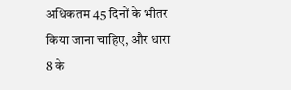अधिकतम 45 दिनों के भीतर किया जाना चाहिए, और धारा 8 के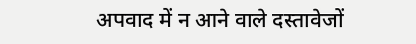अपवाद में न आने वाले दस्तावेजों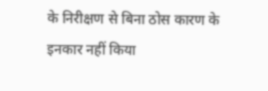के निरीक्षण से बिना ठोस कारण के इनकार नहीं किया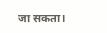जा सकता।